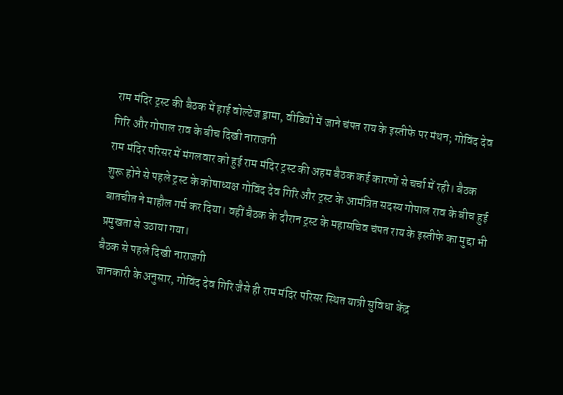राम मंदिर ट्रस्ट की बैठक में हाई वोल्टेज ड्रामा, वीडियो में जाने चंपत राय के इस्तीफे पर मंथन; गोविंद देव गिरि और गोपाल राव के बीच दिखी नाराजगी
राम मंदिर परिसर में मंगलवार को हुई राम मंदिर ट्रस्ट की अहम बैठक कई कारणों से चर्चा में रही। बैठक शुरू होने से पहले ट्रस्ट के कोषाध्यक्ष गोविंद देव गिरि और ट्रस्ट के आमंत्रित सदस्य गोपाल राव के बीच हुई बातचीत ने माहौल गर्म कर दिया। वहीं बैठक के दौरान ट्रस्ट के महासचिव चंपत राय के इस्तीफे का मुद्दा भी प्रमुखता से उठाया गया।
बैठक से पहले दिखी नाराजगी
जानकारी के अनुसार, गोविंद देव गिरि जैसे ही राम मंदिर परिसर स्थित यात्री सुविधा केंद्र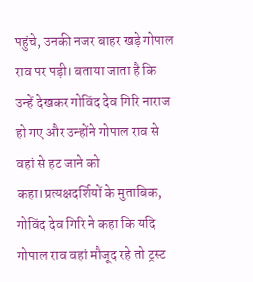पहुंचे, उनकी नजर बाहर खड़े गोपाल राव पर पड़ी। बताया जाता है कि उन्हें देखकर गोविंद देव गिरि नाराज हो गए और उन्होंने गोपाल राव से वहां से हट जाने को कहा।प्रत्यक्षदर्शियों के मुताबिक, गोविंद देव गिरि ने कहा कि यदि गोपाल राव वहां मौजूद रहे तो ट्रस्ट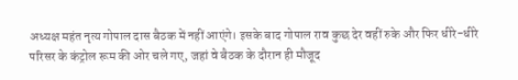अध्यक्ष महंत नृत्य गोपाल दास बैठक में नहीं आएंगे। इसके बाद गोपाल राव कुछ देर वहीं रुके और फिर धीरे-धीरे परिसर के कंट्रोल रूम की ओर चले गए, जहां वे बैठक के दौरान ही मौजूद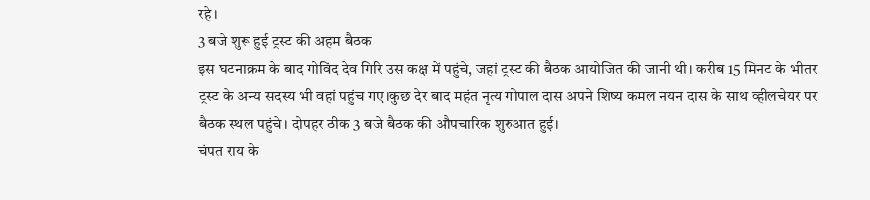रहे।
3 बजे शुरू हुई ट्रस्ट की अहम बैठक
इस घटनाक्रम के बाद गोविंद देव गिरि उस कक्ष में पहुंचे, जहां ट्रस्ट की बैठक आयोजित की जानी थी। करीब 15 मिनट के भीतर ट्रस्ट के अन्य सदस्य भी वहां पहुंच गए।कुछ देर बाद महंत नृत्य गोपाल दास अपने शिष्य कमल नयन दास के साथ व्हीलचेयर पर बैठक स्थल पहुंचे। दोपहर ठीक 3 बजे बैठक की औपचारिक शुरुआत हुई।
चंपत राय के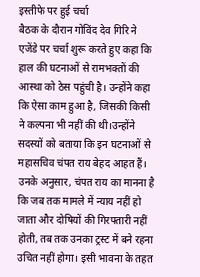इस्तीफे पर हुई चर्चा
बैठक के दौरान गोविंद देव गिरि ने एजेंडे पर चर्चा शुरू करते हुए कहा कि हाल की घटनाओं से रामभक्तों की आस्था को ठेस पहुंची है। उन्होंने कहा कि ऐसा काम हुआ है, जिसकी किसी ने कल्पना भी नहीं की थी।उन्होंने सदस्यों को बताया कि इन घटनाओं से महासचिव चंपत राय बेहद आहत हैं। उनके अनुसार, चंपत राय का मानना है कि जब तक मामले में न्याय नहीं हो जाता और दोषियों की गिरफ्तारी नहीं होती, तब तक उनका ट्रस्ट में बने रहना उचित नहीं होगा। इसी भावना के तहत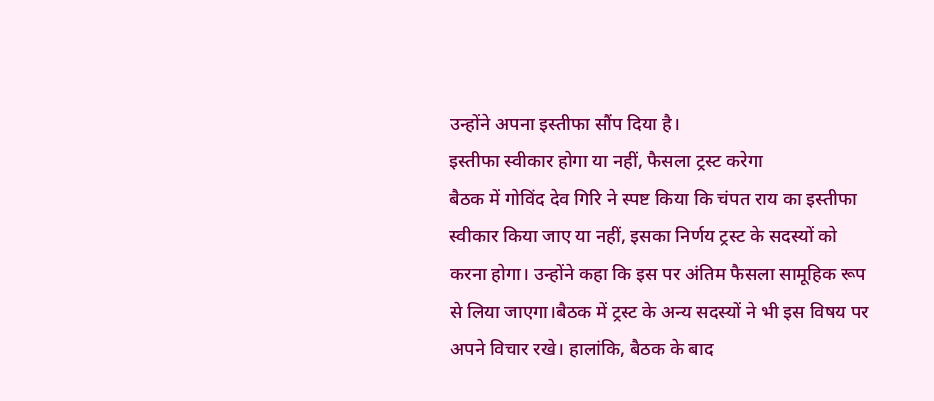उन्होंने अपना इस्तीफा सौंप दिया है।
इस्तीफा स्वीकार होगा या नहीं, फैसला ट्रस्ट करेगा
बैठक में गोविंद देव गिरि ने स्पष्ट किया कि चंपत राय का इस्तीफा स्वीकार किया जाए या नहीं, इसका निर्णय ट्रस्ट के सदस्यों को करना होगा। उन्होंने कहा कि इस पर अंतिम फैसला सामूहिक रूप से लिया जाएगा।बैठक में ट्रस्ट के अन्य सदस्यों ने भी इस विषय पर अपने विचार रखे। हालांकि, बैठक के बाद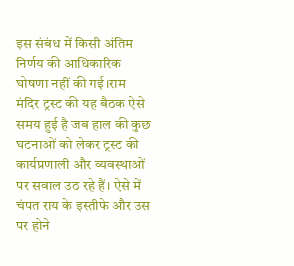इस संबंध में किसी अंतिम निर्णय की आधिकारिक घोषणा नहीं की गई।राम मंदिर ट्रस्ट की यह बैठक ऐसे समय हुई है जब हाल की कुछ घटनाओं को लेकर ट्रस्ट की कार्यप्रणाली और व्यवस्थाओं पर सवाल उठ रहे हैं। ऐसे में चंपत राय के इस्तीफे और उस पर होने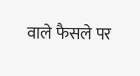वाले फैसले पर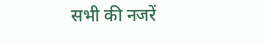सभी की नजरें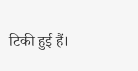टिकी हुई हैं।